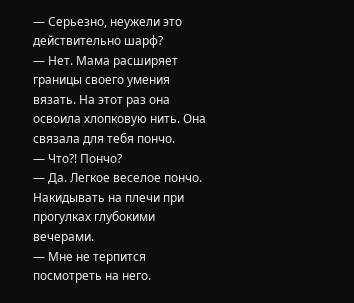— Серьезно, неужели это действительно шарф?
— Нет. Мама расширяет границы своего умения вязать. На этот раз она освоила хлопковую нить. Она связала для тебя пончо.
— Что?! Пончо?
— Да. Легкое веселое пончо. Накидывать на плечи при прогулках глубокими вечерами.
— Мне не терпится посмотреть на него.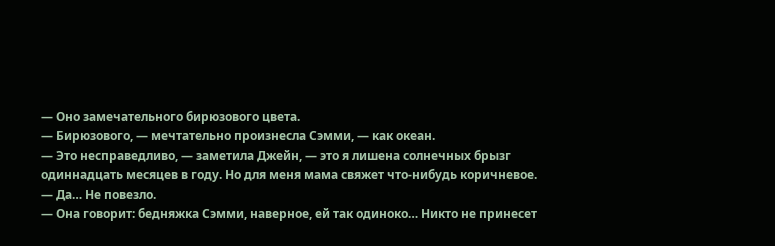— Оно замечательного бирюзового цвета.
— Бирюзового, — мечтательно произнесла Сэмми, — как океан.
— Это несправедливо, — заметила Джейн, — это я лишена солнечных брызг одиннадцать месяцев в году. Но для меня мама свяжет что-нибудь коричневое.
— Да… Не повезло.
— Она говорит: бедняжка Сэмми, наверное, ей так одиноко… Никто не принесет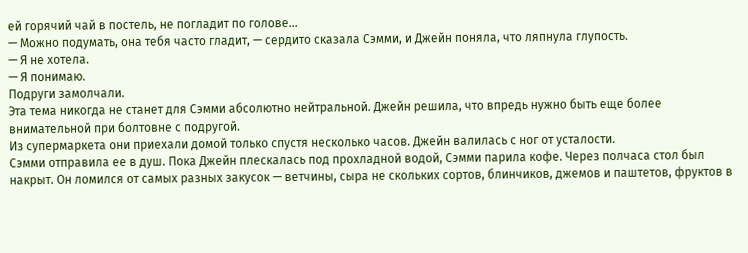ей горячий чай в постель, не погладит по голове…
— Можно подумать, она тебя часто гладит, — сердито сказала Сэмми, и Джейн поняла, что ляпнула глупость.
— Я не хотела.
— Я понимаю.
Подруги замолчали.
Эта тема никогда не станет для Сэмми абсолютно нейтральной. Джейн решила, что впредь нужно быть еще более внимательной при болтовне с подругой.
Из супермаркета они приехали домой только спустя несколько часов. Джейн валилась с ног от усталости.
Сэмми отправила ее в душ. Пока Джейн плескалась под прохладной водой, Сэмми парила кофе. Через полчаса стол был накрыт. Он ломился от самых разных закусок — ветчины, сыра не скольких сортов, блинчиков, джемов и паштетов, фруктов в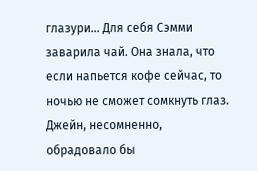глазури… Для себя Сэмми заварила чай. Она знала, что если напьется кофе сейчас, то ночью не сможет сомкнуть глаз. Джейн, несомненно, обрадовало бы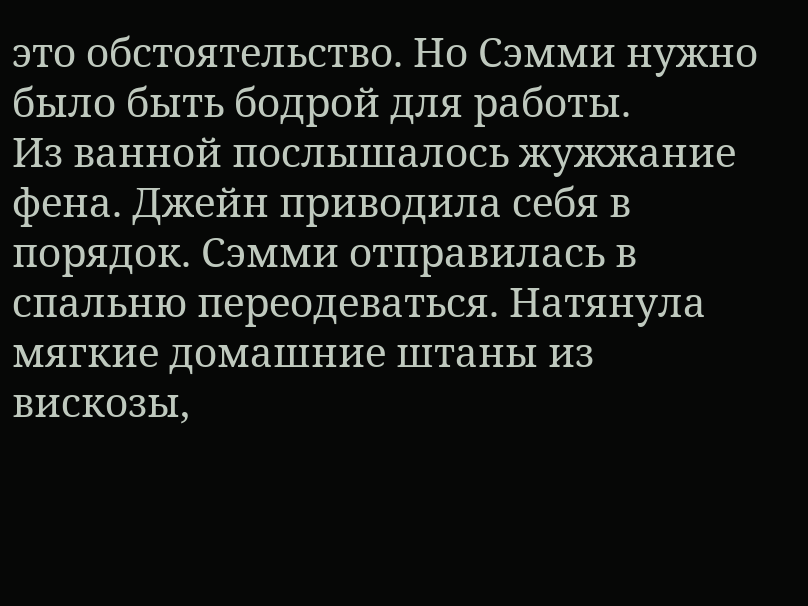это обстоятельство. Но Сэмми нужно было быть бодрой для работы.
Из ванной послышалось жужжание фена. Джейн приводила себя в порядок. Сэмми отправилась в спальню переодеваться. Натянула мягкие домашние штаны из вискозы,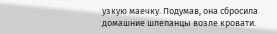узкую маечку. Подумав, она сбросила домашние шлепанцы возле кровати.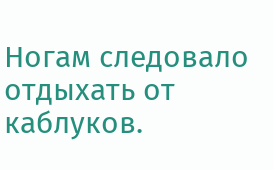Ногам следовало отдыхать от каблуков.